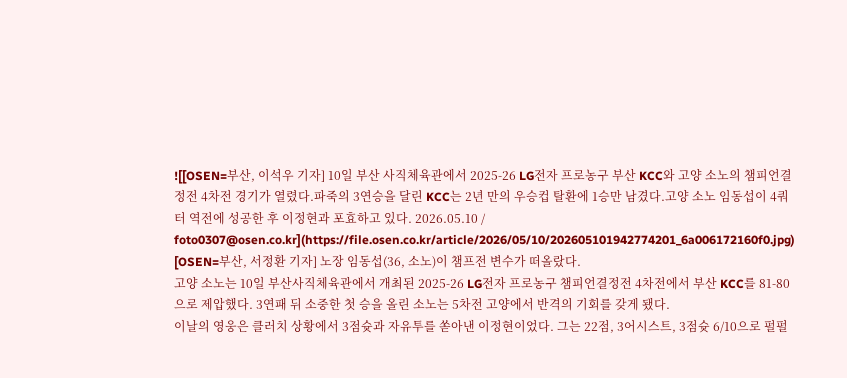![[OSEN=부산, 이석우 기자] 10일 부산 사직체육관에서 2025-26 LG전자 프로농구 부산 KCC와 고양 소노의 챔피언결정전 4차전 경기가 열렸다.파죽의 3연승을 달린 KCC는 2년 만의 우승컵 탈환에 1승만 남겼다.고양 소노 임동섭이 4쿼터 역전에 성공한 후 이정현과 포효하고 있다. 2026.05.10 / foto0307@osen.co.kr](https://file.osen.co.kr/article/2026/05/10/202605101942774201_6a006172160f0.jpg)
[OSEN=부산, 서정환 기자] 노장 임동섭(36, 소노)이 챔프전 변수가 떠올랐다.
고양 소노는 10일 부산사직체육관에서 개최된 2025-26 LG전자 프로농구 챔피언결정전 4차전에서 부산 KCC를 81-80으로 제압했다. 3연패 뒤 소중한 첫 승을 올린 소노는 5차전 고양에서 반격의 기회를 갖게 됐다.
이날의 영웅은 클러치 상황에서 3점슛과 자유투를 쏟아낸 이정현이었다. 그는 22점, 3어시스트, 3점슛 6/10으로 펄펄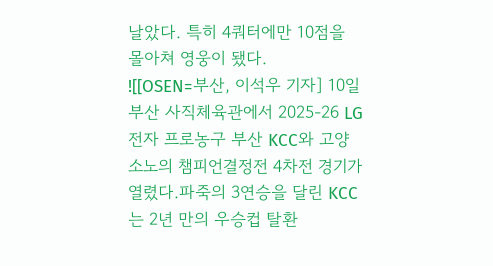날았다. 특히 4쿼터에만 10점을 몰아쳐 영웅이 됐다.
![[OSEN=부산, 이석우 기자] 10일 부산 사직체육관에서 2025-26 LG전자 프로농구 부산 KCC와 고양 소노의 챔피언결정전 4차전 경기가 열렸다.파죽의 3연승을 달린 KCC는 2년 만의 우승컵 탈환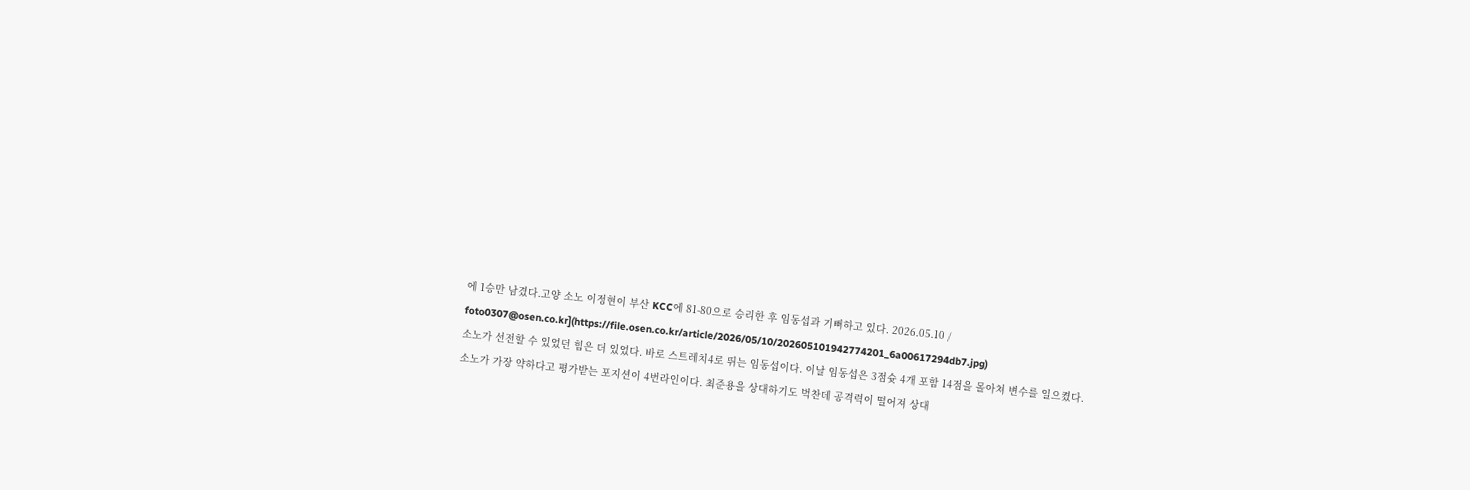에 1승만 남겼다.고양 소노 이정현이 부산 KCC에 81-80으로 승리한 후 임동섭과 기뻐하고 있다. 2026.05.10 / foto0307@osen.co.kr](https://file.osen.co.kr/article/2026/05/10/202605101942774201_6a00617294db7.jpg)
소노가 선전할 수 있었던 힘은 더 있었다. 바로 스트레치4로 뛰는 임동섭이다. 이날 임동섭은 3점슛 4개 포함 14점을 몰아쳐 변수를 일으켰다.
소노가 가장 약하다고 평가받는 포지션이 4번라인이다. 최준용을 상대하기도 벅찬데 공격력이 떨어져 상대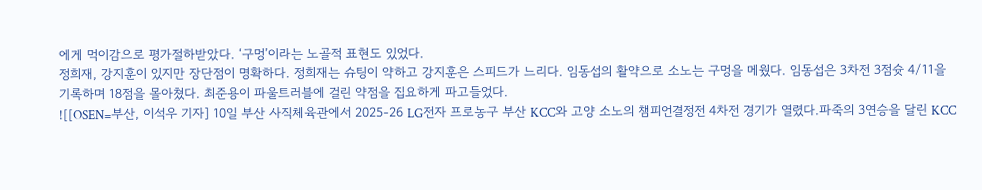에게 먹이감으로 평가절하받았다. ‘구멍’이라는 노골적 표현도 있었다.
정희재, 강지훈이 있지만 장단점이 명확하다. 정희재는 슈팅이 약하고 강지훈은 스피드가 느리다. 임동섭의 활약으로 소노는 구멍을 메웠다. 임동섭은 3차전 3점슛 4/11을 기록하며 18점을 몰아쳤다. 최준용이 파울트러블에 걸린 약점을 집요하게 파고들었다.
![[OSEN=부산, 이석우 기자] 10일 부산 사직체육관에서 2025-26 LG전자 프로농구 부산 KCC와 고양 소노의 챔피언결정전 4차전 경기가 열렸다.파죽의 3연승을 달린 KCC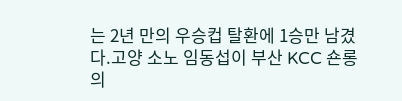는 2년 만의 우승컵 탈환에 1승만 남겼다.고양 소노 임동섭이 부산 KCC 숀롱의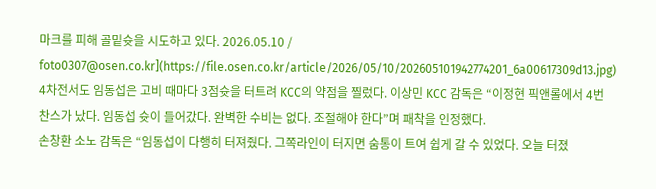마크를 피해 골밑슛을 시도하고 있다. 2026.05.10 / foto0307@osen.co.kr](https://file.osen.co.kr/article/2026/05/10/202605101942774201_6a00617309d13.jpg)
4차전서도 임동섭은 고비 때마다 3점슛을 터트려 KCC의 약점을 찔렀다. 이상민 KCC 감독은 “이정현 픽앤롤에서 4번 찬스가 났다. 임동섭 슛이 들어갔다. 완벽한 수비는 없다. 조절해야 한다”며 패착을 인정했다.
손창환 소노 감독은 “임동섭이 다행히 터져줬다. 그쪽라인이 터지면 숨통이 트여 쉽게 갈 수 있었다. 오늘 터졌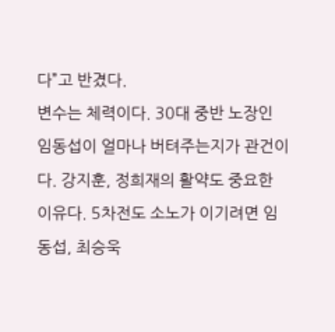다”고 반겼다.
변수는 체력이다. 30대 중반 노장인 임동섭이 얼마나 버텨주는지가 관건이다. 강지훈, 정희재의 활약도 중요한 이유다. 5차전도 소노가 이기려면 임동섭, 최승욱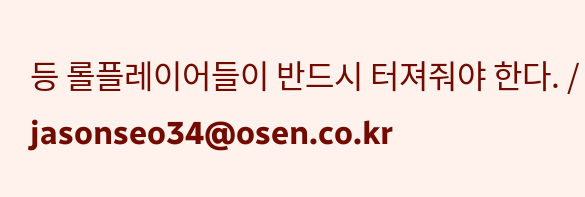등 롤플레이어들이 반드시 터져줘야 한다. / jasonseo34@osen.co.kr